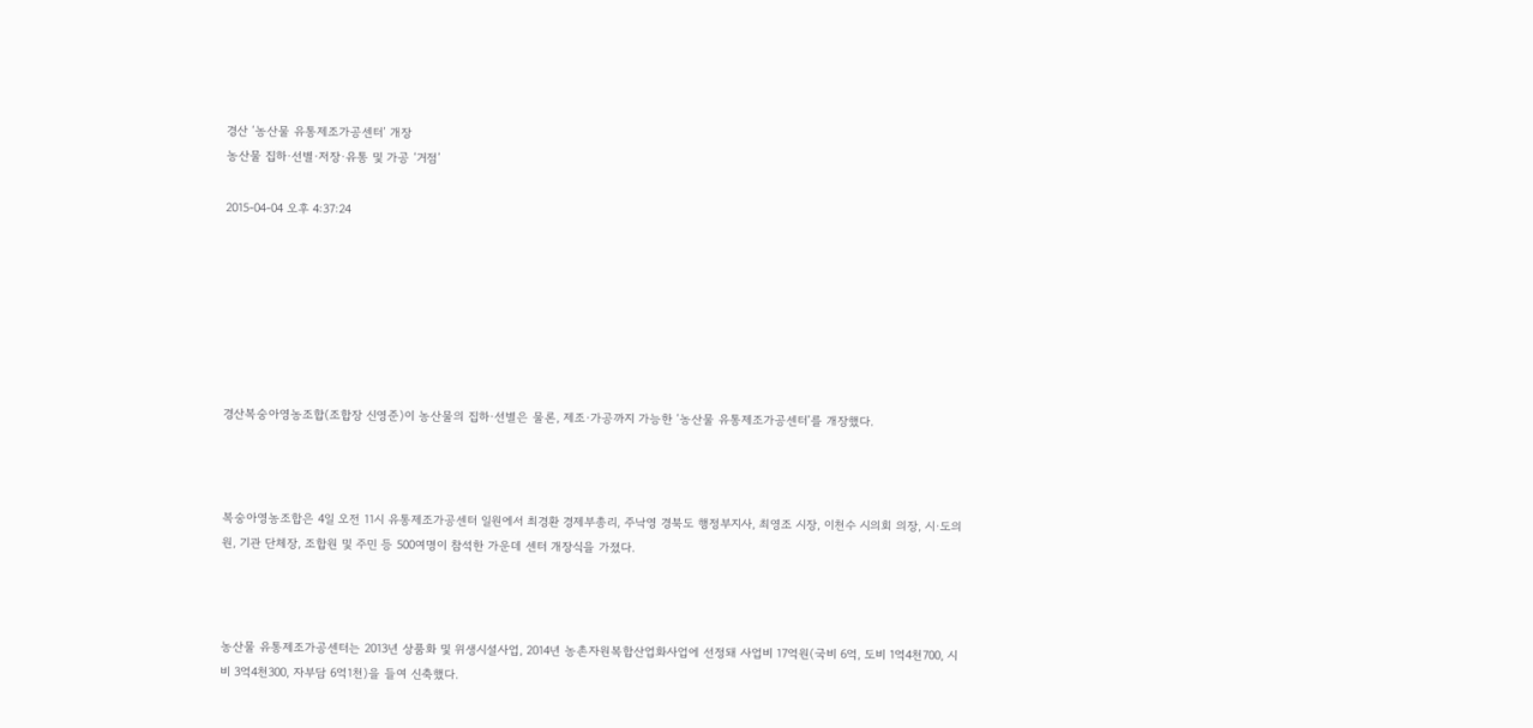경산 ‘농산물 유통제조가공센터’ 개장
농산물 집하·선별·저장·유통 및 가공 ‘거점’

2015-04-04 오후 4:37:24







경산복숭아영농조합(조합장 신영준)이 농산물의 집하·선별은 물론, 제조·가공까지 가능한 ‘농산물 유통제조가공센터’를 개장했다.



복숭아영농조합은 4일 오전 11시 유통제조가공센터 일원에서 최경환 경제부총리, 주낙영 경북도 행정부지사, 최영조 시장, 이천수 시의회 의장, 시·도의원, 기관 단체장, 조합원 및 주민 등 500여명이 참석한 가운데 센터 개장식을 가졌다.



농산물 유통제조가공센터는 2013년 상품화 및 위생시설사업, 2014년 농촌자원복합산업화사업에 선정돼 사업비 17억원(국비 6억, 도비 1억4천700, 시비 3억4천300, 자부담 6억1천)을 들여 신축했다.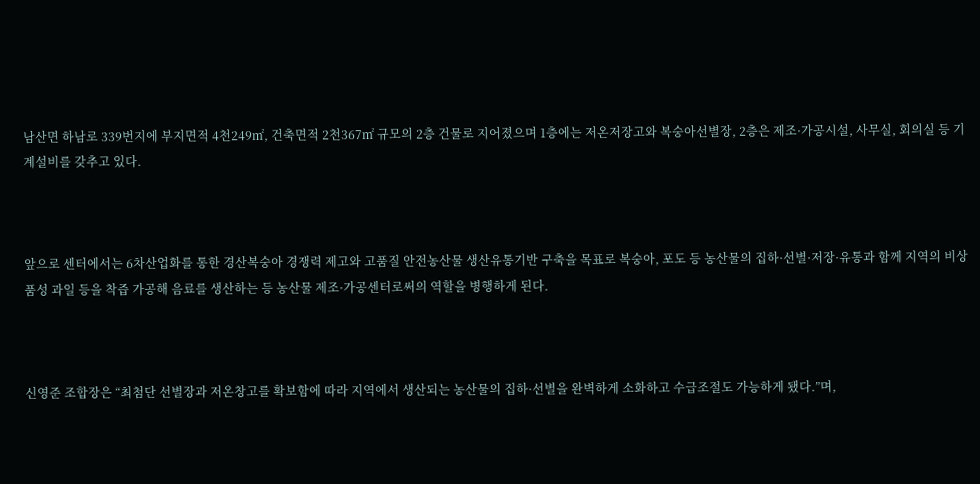남산면 하남로 339번지에 부지면적 4천249㎡, 건축면적 2천367㎡ 규모의 2층 건물로 지어졌으며 1층에는 저온저장고와 복숭아선별장, 2층은 제조·가공시설, 사무실, 회의실 등 기계설비를 갖추고 있다.



앞으로 센터에서는 6차산업화를 통한 경산복숭아 경쟁력 제고와 고품질 안전농산물 생산유통기반 구축을 목표로 복숭아, 포도 등 농산물의 집하·선별·저장·유통과 함께 지역의 비상품성 과일 등을 착즙 가공해 음료를 생산하는 등 농산물 제조·가공센터로써의 역할을 병행하게 된다.



신영준 조합장은 “최첨단 선별장과 저온창고를 확보함에 따라 지역에서 생산되는 농산물의 집하·선별을 완벽하게 소화하고 수급조절도 가능하게 됐다.”며,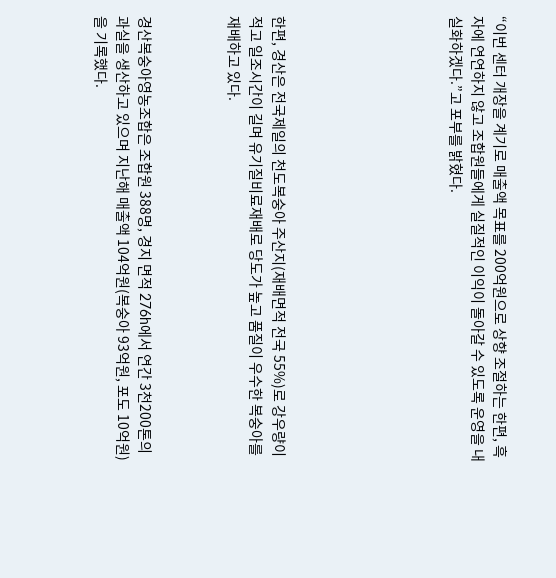“이번 센터 개장을 계기로 매출액 목표를 200억원으로 상향 조절하는 한편, 흑자에 연연하지 않고 조합원들에게 실질적인 이익이 돌아갈 수 있도록 운영을 내실화하겠다.”고 포부를 밝혔다.







한편, 경산은 전국제일의 천도복숭아 주산지(재배면적 전국 55%)로 강우량이 적고 일조시간이 길며 유기질비료재배로 당도가 높고 품질이 우수한 복숭아를 재배하고 있다.



경산복숭아영농조합은 조합원 388명, 경지 면적 276h에서 연간 3천200톤의 과실을 생산하고 있으며 지난해 매출액 104억원(복숭아 93억원, 포도 10억원)을 기록했다.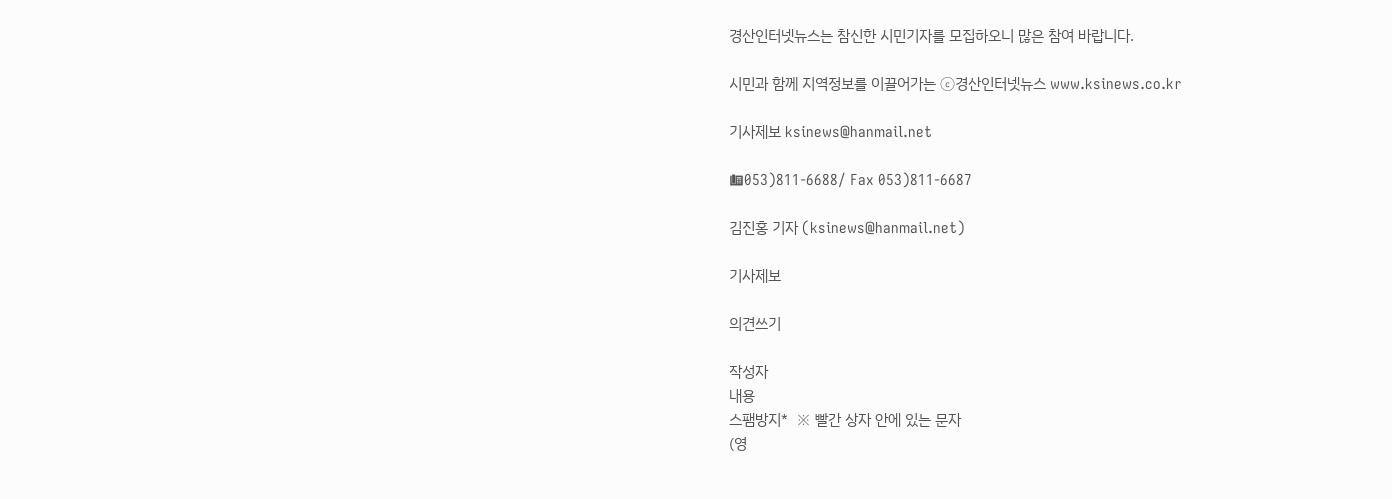경산인터넷뉴스는 참신한 시민기자를 모집하오니 많은 참여 바랍니다.

시민과 함께 지역정보를 이끌어가는 ⓒ경산인터넷뉴스 www.ksinews.co.kr

기사제보 ksinews@hanmail.net

☎053)811-6688/ Fax 053)811-6687

김진홍 기자 (ksinews@hanmail.net)

기사제보

의견쓰기

작성자
내용
스팸방지*  ※ 빨간 상자 안에 있는 문자
(영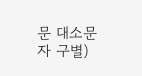문 대소문자 구별)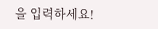을 입력하세요!